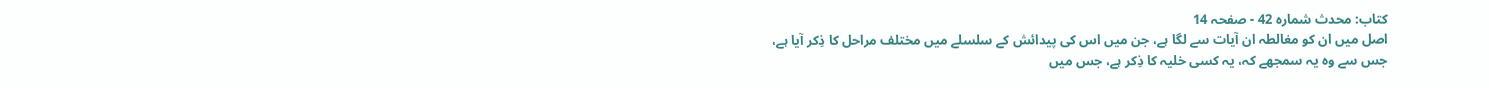کتاب: محدث شمارہ 42 - صفحہ 14
اصل میں ان کو مغالطہ ان آیات سے لگا ہے، جن میں اس کی پیدائش کے سلسلے میں مختلف مراحل کا ذِکر آیا ہے، جس سے وہ یہ سمجھے کہ، یہ کسی خلیہ کا ذِکر ہے، جس میں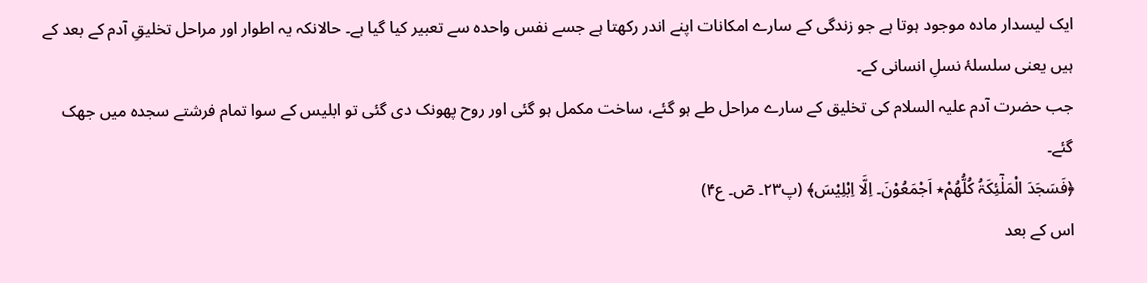ایک لیسدار مادہ موجود ہوتا ہے جو زندگی کے سارے امکانات اپنے اندر رکھتا ہے جسے نفس واحدہ سے تعبیر کیا گیا ہے۔ حالانکہ یہ اطوار اور مراحل تخلیقِ آدم کے بعد کے ہیں یعنی سلسلۂ نسلِ انسانی کے۔
جب حضرت آدم علیہ السلام کی تخلیق کے سارے مراحل طے ہو گئے، ساخت مکمل ہو گئی اور روح پھونک دی گئی تو ابلیس کے سوا تمام فرشتے سجدہ میں جھک گئے۔
﴿فَسَجَدَ الْمَلٰٓئِکَۃُ کُلُّھُمْ٭ اَجْمَعُوْنَ۔ اِلَّا اِبْلِیْسَ﴾ (پ۲۳۔ صٓ۔ ع۴)
اس کے بعد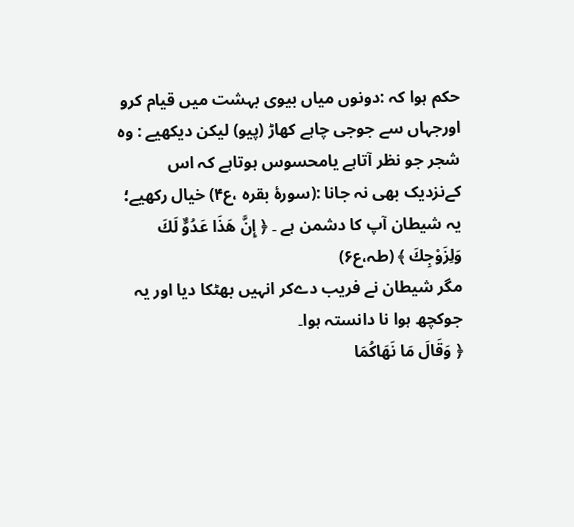حکم ہوا کہ :دونوں میاں بیوی بہشت میں قیام کرو اورجہاں سے جوجی چاہے کھاڑ (پیو) لیکن دیکھیے : وہ شجر جو نظر آتاہے یامحسوس ہوتاہے کہ اس کےنزدیک بھی نہ جانا :(سورۂ بقرہ ،ع۴) خیال رکھیے؛ یہ شیطان آپ کا دشمن ہے ۔ ﴿ إِنَّ هَذَا عَدُوٌّ لَكَ وَلِزَوْجِكَ ﴾ (طہ،ع۶)
مگر شیطان نے فریب دےکر انہیں بھٹکا دیا اور یہ جوکچھ ہوا نا دانستہ ہوا۔
﴿ وَقَالَ مَا نَهَاكُمَا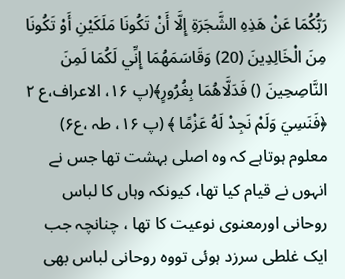رَبُّكُمَا عَنْ هَذِهِ الشَّجَرَةِ إِلَّا أَنْ تَكُونَا مَلَكَيْنِ أَوْ تَكُونَا مِنَ الْخَالِدِينَ (20) وَقَاسَمَهُمَا إِنِّي لَكُمَا لَمِنَ النَّاصِحِينَ () فَدَلَّاهُمَا بِغُرُورٍ﴾(پ ۱۶، الاعراف،ع ۲
﴿فَنَسِيَ وَلَمْ نَجِدْ لَهُ عَزْمًا ﴾ (پ ۱۶، طہ ،ع۶)
معلوم ہوتاہے کہ وہ اصلی بہشت تھا جس نے انہوں نے قیام کیا تھا، کیونکہ وہاں کا لباس روحانی اورمعنوی نوعیت کا تھا ، چنانچہ جب ایک غلطی سرزد ہوئی تووہ روحانی لباس بھی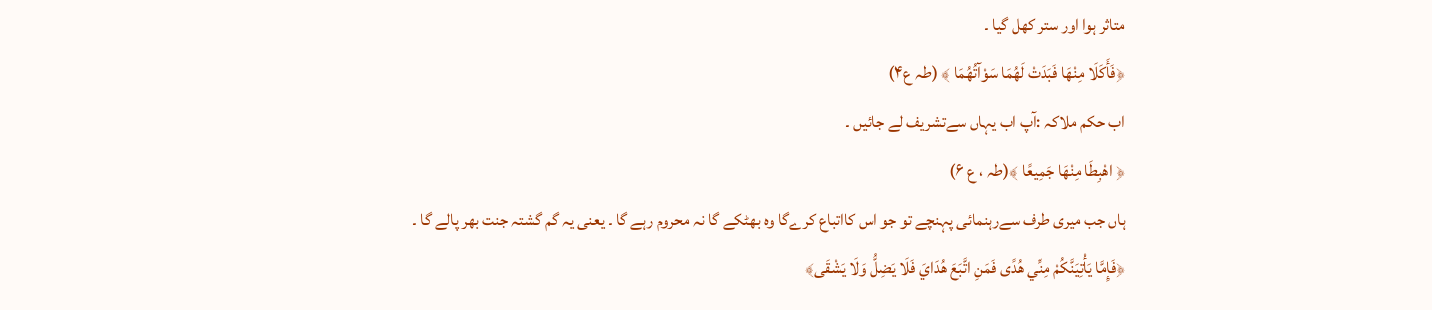متاثر ہوا اور ستر کھل گیا ۔
﴿فَأَكَلَا مِنْهَا فَبَدَتْ لَهُمَا سَوْآتُهُمَا ﴾ (طہ ع۴)
اب حکم ملاکہ :آپ اب یہاں سےتشریف لے جائیں ۔
﴿ اهْبِطَا مِنْهَا جَمِيعًا ﴾(طہ ، ع ۶)
ہاں جب میری طرف سےرہنمائی پہنچے تو جو اس کااتباع کرےگا وہ بھٹکے گا نہ محروم رہے گا ۔ یعنی یہ گم گشتہ جنت بھر پالے گا ۔
﴿فَإِمَّا يَأْتِيَنَّكُمْ مِنِّي هُدًى فَمَنِ اتَّبَعَ هُدَايَ فَلَا يَضِلُّ وَلَا يَشْقَى﴾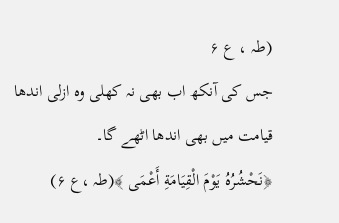(طہ ، ع ۶
جس کی آنکھ اب بھی نہ کھلی وہ ازلی اندھا قیامت میں بھی اندھا اٹھے گا۔
﴿نَحْشُرُهُ يَوْمَ الْقِيَامَةِ أَعْمَى ﴾(طہ ،ع ۶)